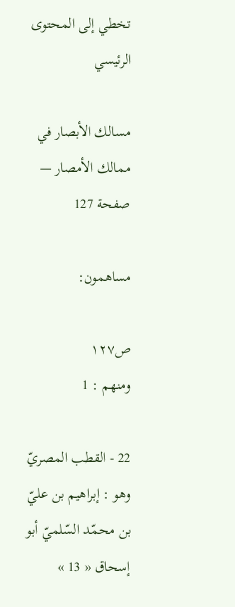تخطي إلى المحتوى الرئيسي

مسالك الأبصار في ممالك الأمصار — صفحة 127

مساهمون:

ص١٢٧
ومنهم : 1

22 - القطب المصريّ وهو : إبراهيم بن عليّ بن محمّد السّلميّ أبو إسحاق « 13 »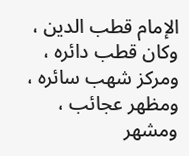الإمام قطب الدين ، وكان قطب دائره ، ومركز شهب سائره ، ومظهر عجائب ، ومشهر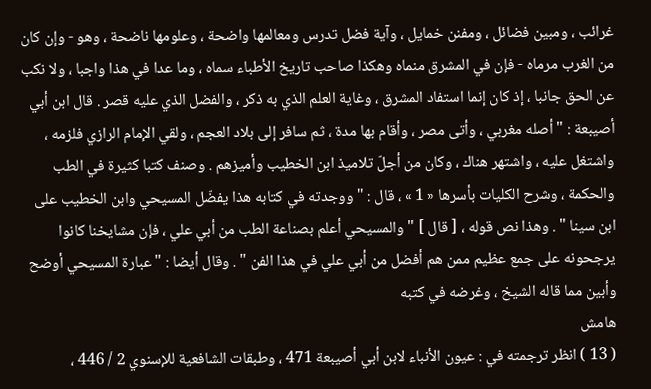غرائب ، ومبين فضائل ، ومفنن خمايل ، وآية فضل تدرس ومعالمها واضحة ، وعلومها ناضحة ، وهو - وإن كان من الغرب مرماه - فإن في المشرق منماه وهكذا صاحب تاريخ الأطباء سماه ، وما عدا في هذا واجبا ، ولا نكب عن الحق جانبا ، إذ كان إنما استفاد المشرق ، وغاية العلم الذي به ذكر ، والفضل الذي عليه قصر . قال ابن أبي أصيبعة : " أصله مغربي ، وأتى مصر ، وأقام بها مدة ، ثم سافر إلى بلاد العجم ، ولقي الإمام الرازي فلزمه ، واشتغل عليه ، واشتهر هناك ، وكان من أجلّ تلاميذ ابن الخطيب وأميزهم . وصنف كتبا كثيرة في الطب والحكمة ، وشرح الكليات بأسرها « 1 » ، قال : " ووجدته في كتابه هذا يفضّل المسيحي وابن الخطيب على ابن سينا " . وهذا نص قوله ، [ قال ] " والمسيحي أعلم بصناعة الطب من أبي علي ، فإن مشايخنا كانوا يرجحونه على جمع عظيم ممن هم أفضل من أبي علي في هذا الفن " . وقال أيضا : " عبارة المسيحي أوضح وأبين مما قاله الشيخ ، وغرضه في كتبه
هامش
( 13 ) انظر ترجمته في : عيون الأنباء لابن أبي أصيبعة 471 ، وطبقات الشافعية للإسنوي 2 / 446 ،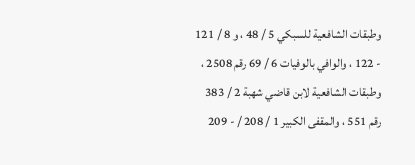وطبقات الشافعية للسبكي 5 / 48 ، و 8 / 121 - 122 ، والوافي بالوفيات 6 / 69 رقم 2508 ، وطبقات الشافعية لابن قاضي شهبة 2 / 383 رقم 551 ، والمقفى الكبير 1 / 208 / - 209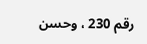رقم 230 ، وحسن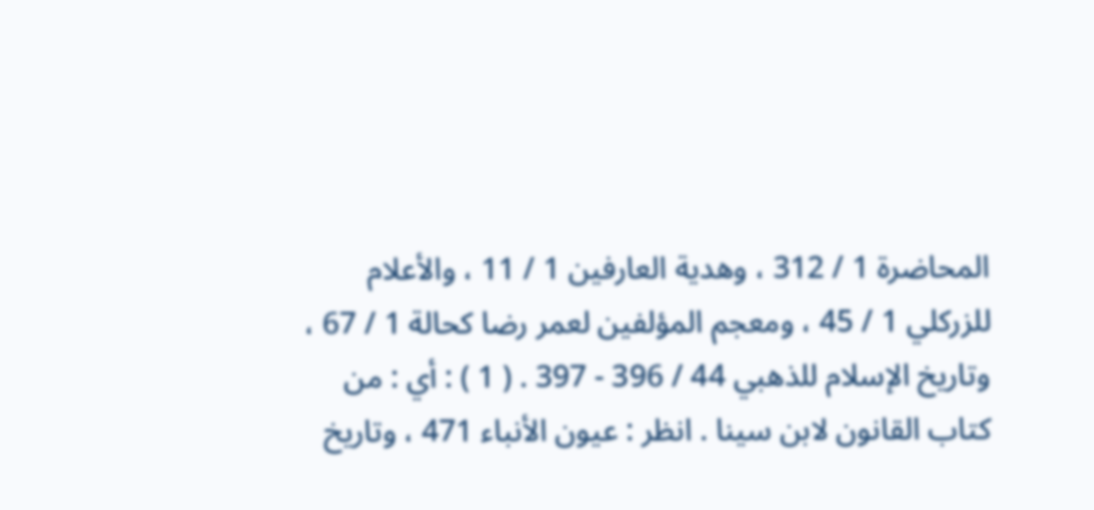المحاضرة 1 / 312 ، وهدية العارفين 1 / 11 ، والأعلام للزركلي 1 / 45 ، ومعجم المؤلفين لعمر رضا كحالة 1 / 67 ، وتاريخ الإسلام للذهبي 44 / 396 - 397 . ( 1 ) : أي : من كتاب القانون لابن سينا . انظر : عيون الأنباء 471 ، وتاريخ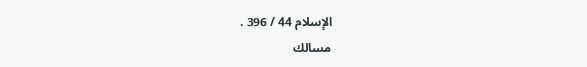الإسلام 44 / 396 .
مسالك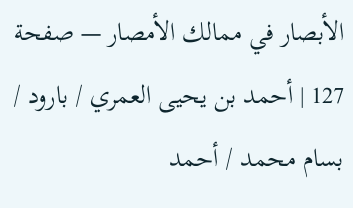الأبصار في ممالك الأمصار — صفحة 127 | أحمد بن يحيى العمري / بارود / بسام محمد / أحمد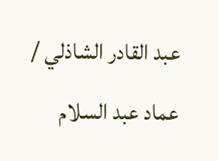عبد القادر الشاذلي / عماد عبد السلام